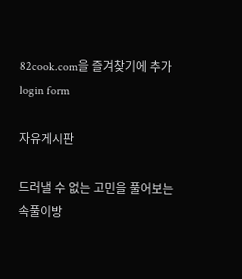82cook.com을 즐겨찾기에 추가
login form

자유게시판

드러낼 수 없는 고민을 풀어보는 속풀이방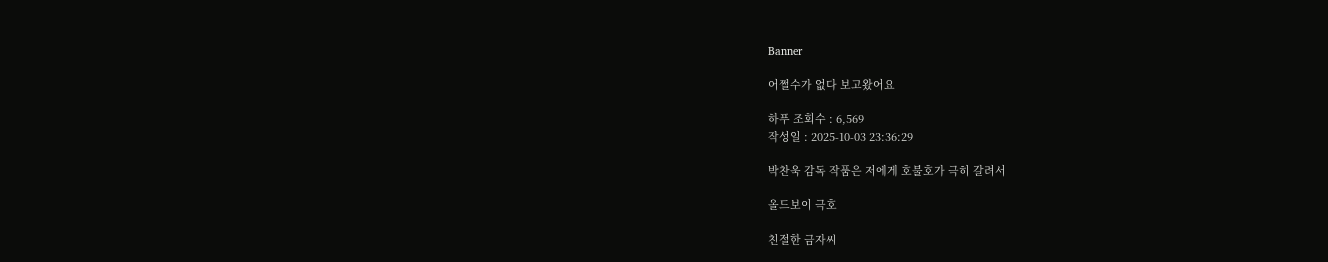Banner

어쩔수가 없다 보고왔어요

하푸 조회수 : 6,569
작성일 : 2025-10-03 23:36:29

박찬욱 감독 작품은 저에게 호불호가 극히 갈려서

올드보이 극호

친절한 금자씨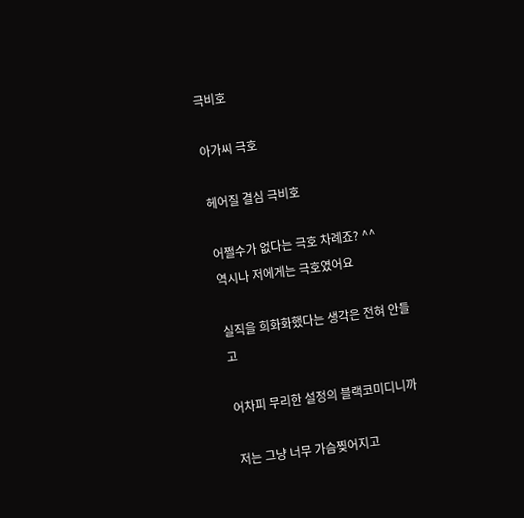극비호

아가씨 극호

헤어질 결심 극비호

어쩔수가 없다는 극호 차례죠? ^^
역시나 저에게는 극호였어요

실직을 희화화했다는 생각은 전혀 안들고

어차피 무리한 설정의 블랙코미디니까

저는 그냥 너무 가슴찢어지고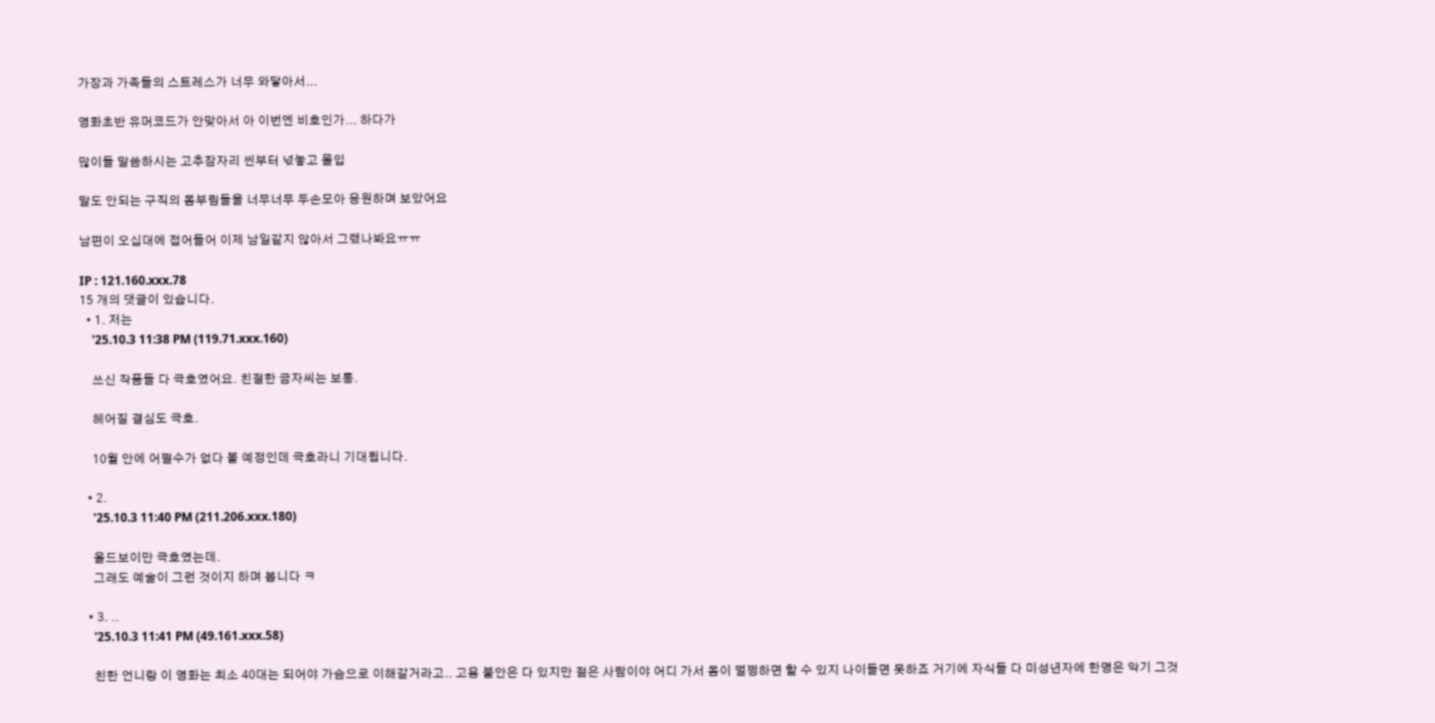가장과 가족들의 스트레스가 너무 와닿아서...

영화초반 유머코드가 안맞아서 아 이번엔 비호인가... 하다가

많이들 말씀하시는 고추잠자리 씬부터 넋놓고 몰입

말도 안되는 구직의 몸부림들을 너무너무 두손모아 응원하며 보았어요

남편이 오십대에 접어들어 이제 남일같지 않아서 그랬나봐요ㅠㅠ

IP : 121.160.xxx.78
15 개의 댓글이 있습니다.
  • 1. 저는
    '25.10.3 11:38 PM (119.71.xxx.160)

    쓰신 작품들 다 극호였어요. 친절한 금자씨는 보통.

    헤어질 결심도 극호.

    10월 안에 어쩔수가 없다 볼 예정인데 극호라니 기대됩니다.

  • 2.
    '25.10.3 11:40 PM (211.206.xxx.180)

    올드보이만 극호였는데.
    그래도 예술이 그런 것이지 하며 봅니다 ㅋ

  • 3. ..
    '25.10.3 11:41 PM (49.161.xxx.58)

    친한 언니랑 이 영화는 최소 40대는 되어야 가슴으로 이해갈거라고.. 고용 불안은 다 있지만 젊은 사람이야 어디 가서 몸이 멀쩡하면 할 수 있지 나이들면 못하죠 거기에 자식들 다 미성년자에 한명은 악기 그것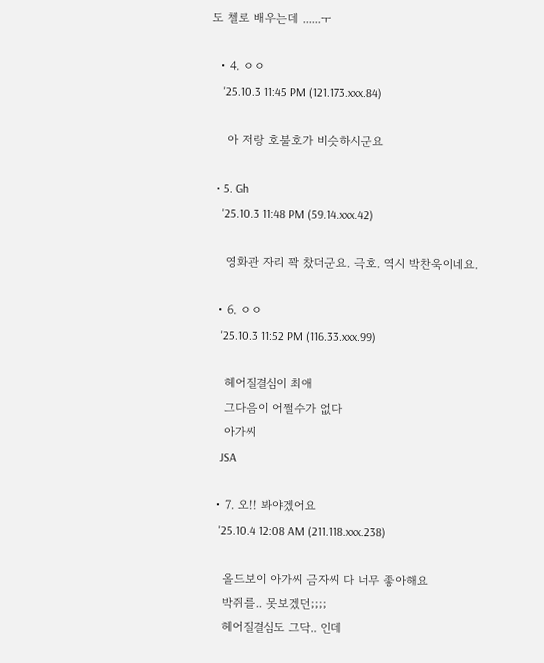도 첼로 배우는데 ......ㅜ

  • 4. ㅇㅇ
    '25.10.3 11:45 PM (121.173.xxx.84)

    아 저랑 호불호가 비슷하시군요

  • 5. Gh
    '25.10.3 11:48 PM (59.14.xxx.42)

    영화관 자리 꽉 찼더군요. 극호. 역시 박찬욱이네요.

  • 6. ㅇㅇ
    '25.10.3 11:52 PM (116.33.xxx.99)

    헤어질결심이 최애
    그다음이 어쩔수가 없다
    아가씨
    JSA

  • 7. 오!! 봐야겠어요
    '25.10.4 12:08 AM (211.118.xxx.238)

    올드보이 아가씨 금자씨 다 너무 좋아해요
    박쥐를.. 못보겠던;;;;
    헤어질결심도 그닥.. 인데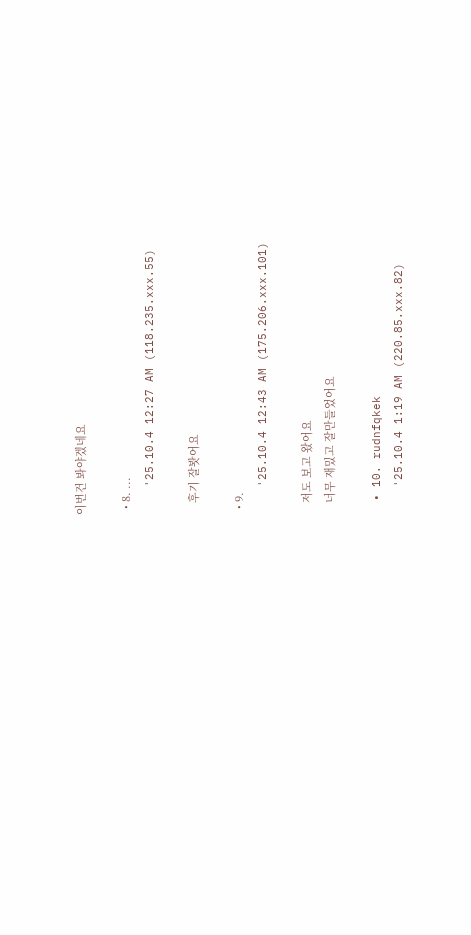이번건 봐야겠네요

  • 8. ...
    '25.10.4 12:27 AM (118.235.xxx.55)

    후기 잘봣어요

  • 9.
    '25.10.4 12:43 AM (175.206.xxx.101)

    저도 보고 왔어요
    너무 재밌고 잘만들었어요

  • 10. rudnfqkek
    '25.10.4 1:19 AM (220.85.xxx.82)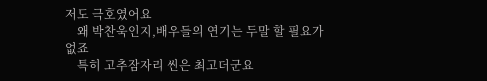저도 극호였어요
    왜 박찬욱인지,배우들의 연기는 두말 할 필요가 없죠
    특히 고추잠자리 씬은 최고더군요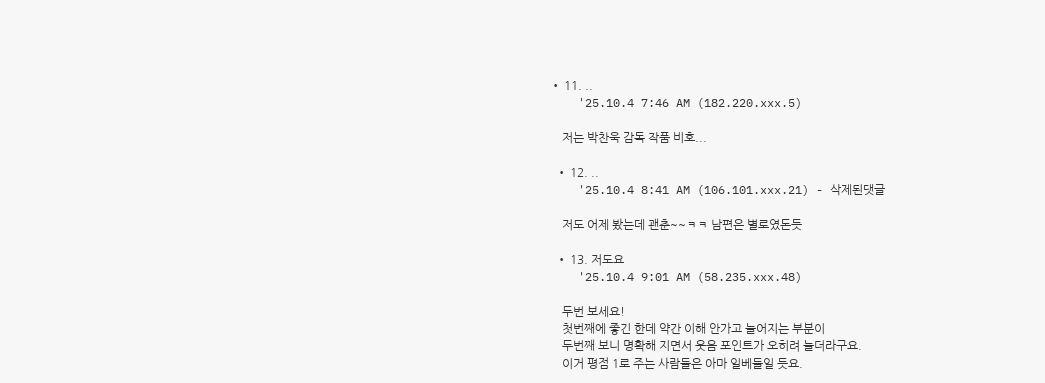• 11. ..
    '25.10.4 7:46 AM (182.220.xxx.5)

    저는 박찬욱 감독 작품 비호...

  • 12. ..
    '25.10.4 8:41 AM (106.101.xxx.21) - 삭제된댓글

    저도 어제 봤는데 괜춘~~ㅋㅋ 남편은 별로였돈듯

  • 13. 저도요
    '25.10.4 9:01 AM (58.235.xxx.48)

    두번 보세요!
    첫번째에 좋긴 한데 약간 이해 안가고 늘어지는 부분이
    두번째 보니 명확해 지면서 웃음 포인트가 오히려 늘더라구요.
    이거 평점 1로 주는 사람들은 아마 일베들일 듯요.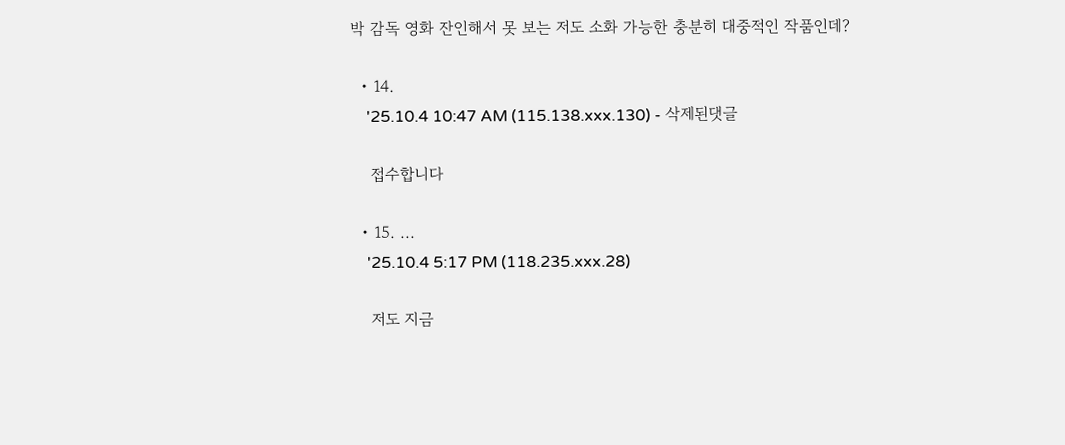박 감독 영화 잔인해서 못 보는 저도 소화 가능한 충분히 대중적인 작품인데?

  • 14.
    '25.10.4 10:47 AM (115.138.xxx.130) - 삭제된댓글

    접수합니다

  • 15. ...
    '25.10.4 5:17 PM (118.235.xxx.28)

    저도 지금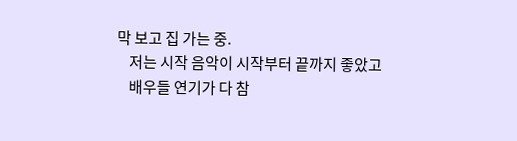막 보고 집 가는 중.
    저는 시작 음악이 시작부터 끝까지 좋았고
    배우들 연기가 다 참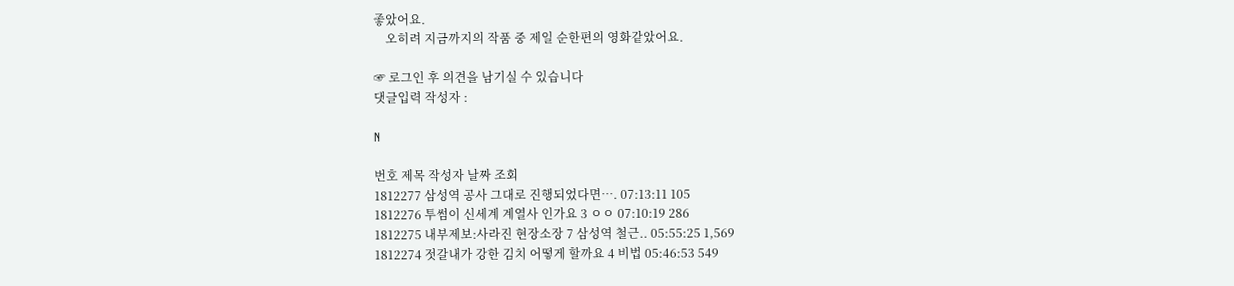좋았어요.
    오히려 지금까지의 작품 중 제일 순한편의 영화같았어요.

☞ 로그인 후 의견을 남기실 수 있습니다
댓글입력 작성자 :

N

번호 제목 작성자 날짜 조회
1812277 삼성역 공사 그대로 진행되었다면…. 07:13:11 105
1812276 투썸이 신세계 계열사 인가요 3 ㅇㅇ 07:10:19 286
1812275 내부제보:사라진 현장소장 7 삼성역 철근.. 05:55:25 1,569
1812274 젓갈내가 강한 김치 어떻게 할까요 4 비법 05:46:53 549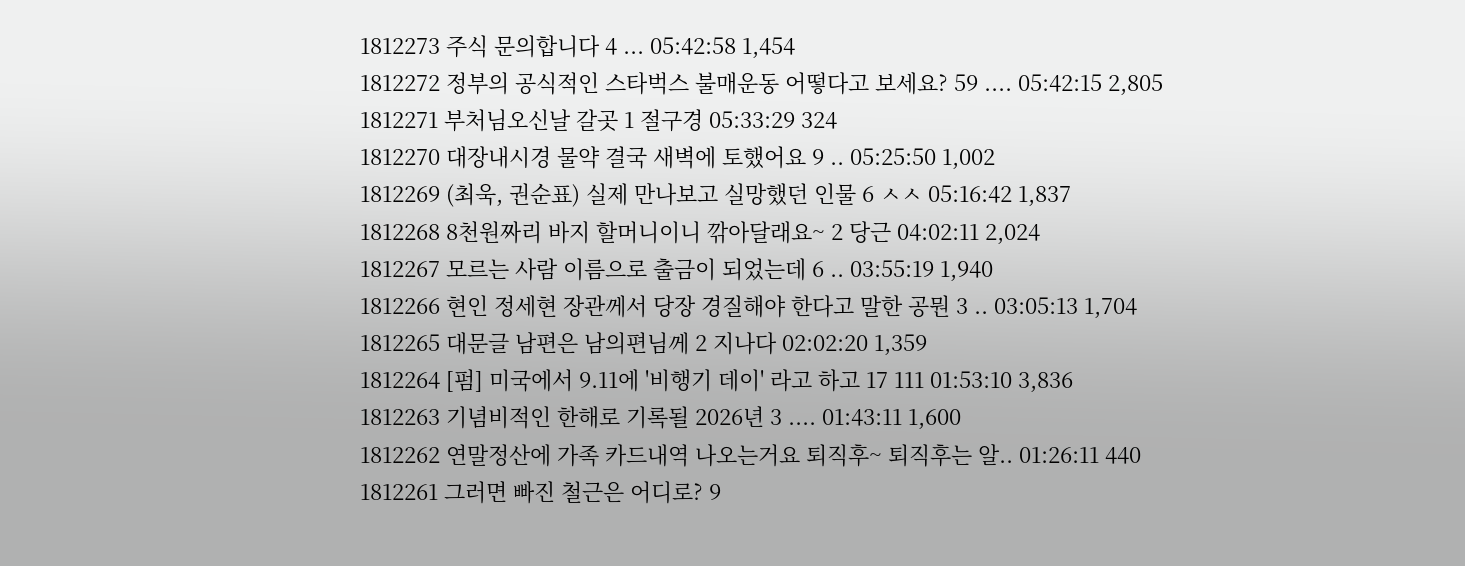1812273 주식 문의합니다 4 ... 05:42:58 1,454
1812272 정부의 공식적인 스타벅스 불매운동 어떻다고 보세요? 59 .... 05:42:15 2,805
1812271 부처님오신날 갈곳 1 절구경 05:33:29 324
1812270 대장내시경 물약 결국 새벽에 토했어요 9 .. 05:25:50 1,002
1812269 (최욱, 권순표) 실제 만나보고 실망했던 인물 6 ㅅㅅ 05:16:42 1,837
1812268 8천원짜리 바지 할머니이니 깎아달래요~ 2 당근 04:02:11 2,024
1812267 모르는 사람 이름으로 출금이 되었는데 6 .. 03:55:19 1,940
1812266 현인 정세현 장관께서 당장 경질해야 한다고 말한 공뭔 3 .. 03:05:13 1,704
1812265 대문글 남편은 남의편님께 2 지나다 02:02:20 1,359
1812264 [펌] 미국에서 9.11에 '비행기 데이' 라고 하고 17 111 01:53:10 3,836
1812263 기념비적인 한해로 기록될 2026년 3 .... 01:43:11 1,600
1812262 연말정산에 가족 카드내역 나오는거요 퇴직후~ 퇴직후는 알.. 01:26:11 440
1812261 그러면 빠진 철근은 어디로? 9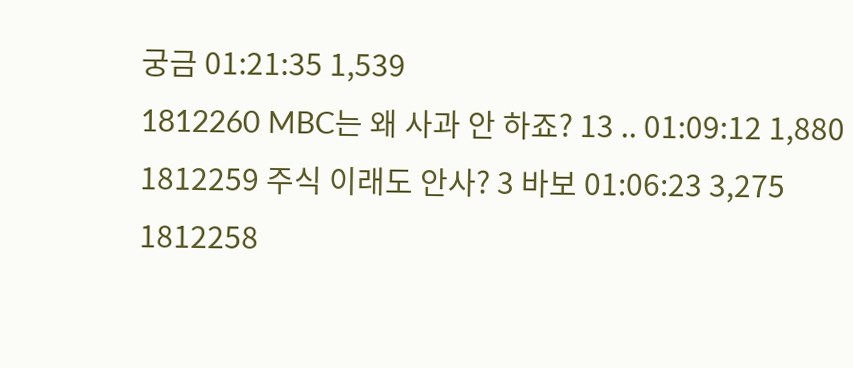궁금 01:21:35 1,539
1812260 MBC는 왜 사과 안 하죠? 13 .. 01:09:12 1,880
1812259 주식 이래도 안사? 3 바보 01:06:23 3,275
1812258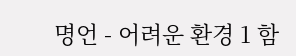명언 - 어려운 환경 1 함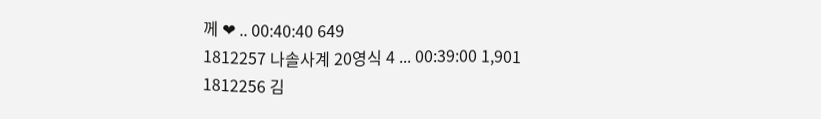께 ❤ .. 00:40:40 649
1812257 나솔사계 20영식 4 ... 00:39:00 1,901
1812256 김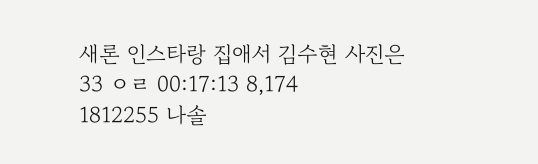새론 인스타랑 집애서 김수현 사진은 33 ㅇㄹ 00:17:13 8,174
1812255 나솔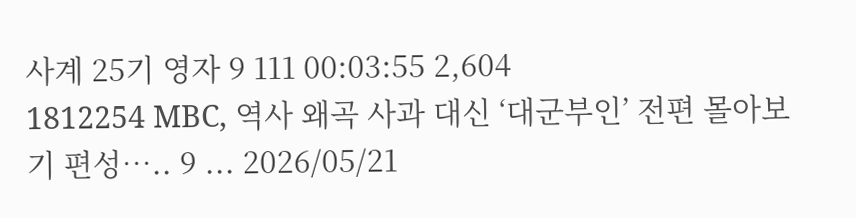사계 25기 영자 9 111 00:03:55 2,604
1812254 MBC, 역사 왜곡 사과 대신 ‘대군부인’ 전편 몰아보기 편성….. 9 ... 2026/05/21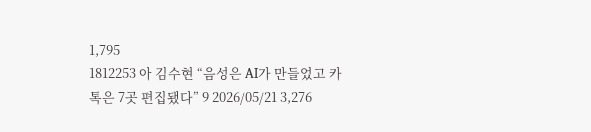1,795
1812253 아 김수현 “음성은 AI가 만들었고 카톡은 7곳 편집됐다” 9 2026/05/21 3,276